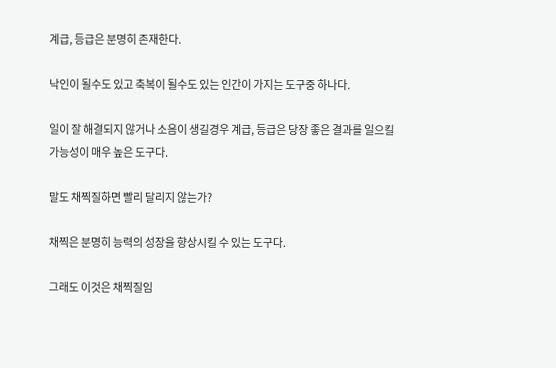계급, 등급은 분명히 존재한다.

낙인이 될수도 있고 축복이 될수도 있는 인간이 가지는 도구중 하나다.

일이 잘 해결되지 않거나 소음이 생길경우 계급, 등급은 당장 좋은 결과를 일으킬 가능성이 매우 높은 도구다.

말도 채찍질하면 빨리 달리지 않는가?

채찍은 분명히 능력의 성장을 향상시킬 수 있는 도구다.

그래도 이것은 채찍질임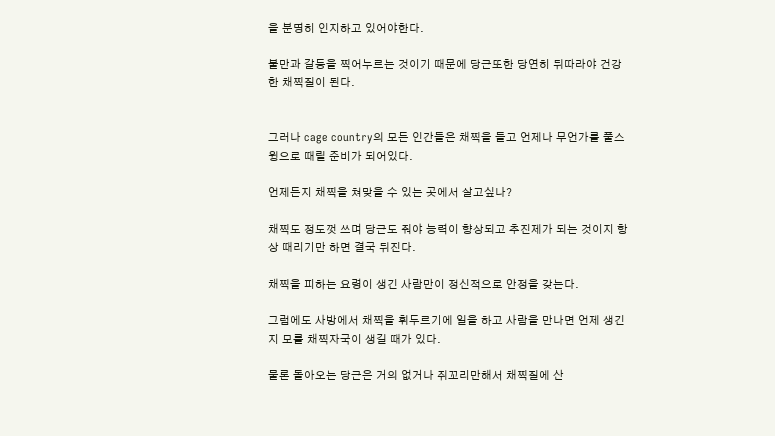을 분명히 인지하고 있어야한다.

불만과 갈등을 찍어누르는 것이기 때문에 당근또한 당연히 뒤따라야 건강한 채찍질이 된다.


그러나 cage country의 모든 인간들은 채찍을 들고 언제나 무언가를 풀스윙으로 때릴 준비가 되어있다.

언제든지 채찍을 쳐맞을 수 있는 곳에서 살고싶나?

채찍도 정도껏 쓰며 당근도 줘야 능력이 향상되고 추진제가 되는 것이지 항상 때리기만 하면 결국 뒤진다.

채찍을 피하는 요령이 생긴 사람만이 정신적으로 안정을 갖는다.

그럼에도 사방에서 채찍을 휘두르기에 일을 하고 사람을 만나면 언제 생긴지 모를 채찍자국이 생길 때가 있다.

물론 돌아오는 당근은 거의 없거나 쥐꼬리만해서 채찍질에 산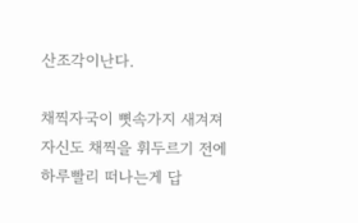산조각이난다.

채찍자국이 뼛속가지 새겨져 자신도 채찍을 휘두르기 전에 하루빨리 떠나는게 답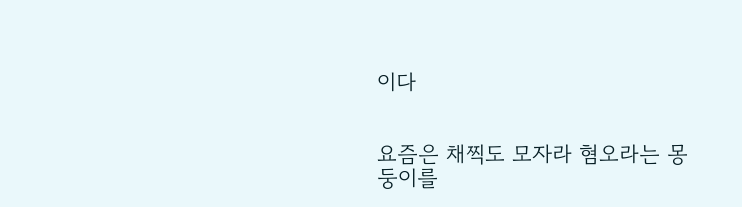이다


요즘은 채찍도 모자라 혐오라는 몽둥이를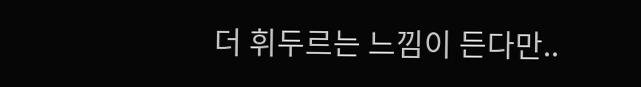더 휘두르는 느낌이 든다만..